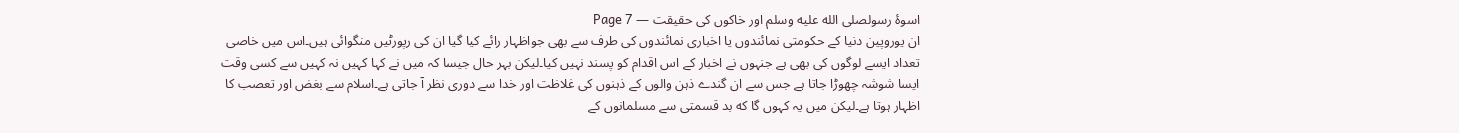اسوۂ رسولصلى الله عليه وسلم اور خاکوں کی حقیقت — Page 7
ان یوروپین دنیا کے حکومتی نمائندوں یا اخباری نمائندوں کی طرف سے بھی جواظہار رائے کیا گیا ان کی رپورٹیں منگوائی ہیں۔اس میں خاصی تعداد ایسے لوگوں کی بھی ہے جنہوں نے اخبار کے اس اقدام کو پسند نہیں کیا۔لیکن بہر حال جیسا کہ میں نے کہا کہیں نہ کہیں سے کسی وقت ایسا شوشہ چھوڑا جاتا ہے جس سے ان گندے ذہن والوں کے ذہنوں کی غلاظت اور خدا سے دوری نظر آ جاتی ہے۔اسلام سے بغض اور تعصب کا اظہار ہوتا ہے۔لیکن میں یہ کہوں گا که بد قسمتی سے مسلمانوں کے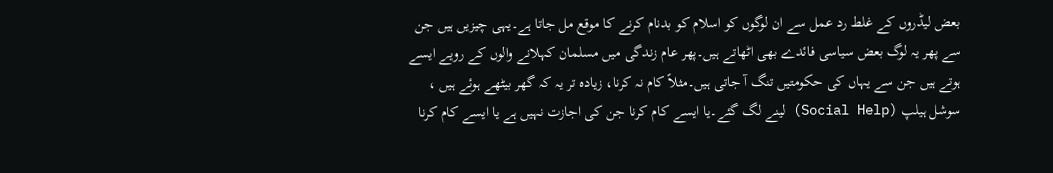بعض لیڈروں کے غلط رد عمل سے ان لوگوں کو اسلام کو بدنام کرنے کا موقع مل جاتا ہے۔یہی چیزیں ہیں جن سے پھر یہ لوگ بعض سیاسی فائدے بھی اٹھاتے ہیں۔پھر عام زندگی میں مسلمان کہلانے والوں کے رویے ایسے ہوتے ہیں جن سے یہاں کی حکومتیں تنگ آ جاتی ہیں۔مثلاً کام نہ کرنا، زیادہ تر یہ کہ گھر بیٹھے ہوئے ہیں ، سوشل ہیلپ (Social Help) لینے لگ گئے۔یا ایسے کام کرنا جن کی اجازت نہیں ہے یا ایسے کام کرنا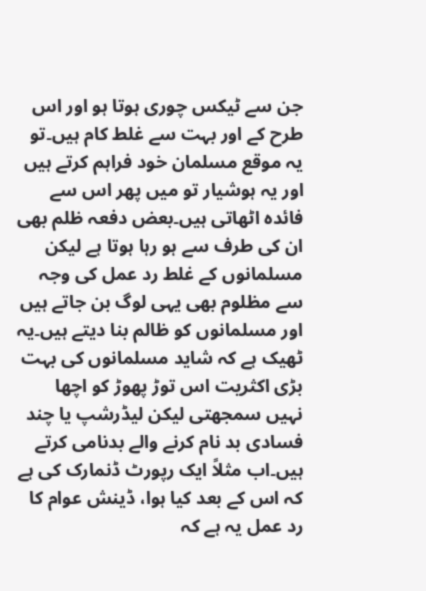جن سے ٹیکس چوری ہوتا ہو اور اس طرح کے اور بہت سے غلط کام ہیں۔تو یہ موقع مسلمان خود فراہم کرتے ہیں اور یہ ہوشیار تو میں پھر اس سے فائدہ اٹھاتی ہیں۔بعض دفعہ ظلم بھی ان کی طرف سے ہو رہا ہوتا ہے لیکن مسلمانوں کے غلط رد عمل کی وجہ سے مظلوم بھی یہی لوگ بن جاتے ہیں اور مسلمانوں کو ظالم بنا دیتے ہیں۔یہ ٹھیک ہے کہ شاید مسلمانوں کی بہت بڑی اکثریت اس توڑ پھوڑ کو اچھا نہیں سمجھتی لیکن لیڈرشپ یا چند فسادی بد نام کرنے والے بدنامی کرتے ہیں۔اب مثلاً ایک رپورٹ ڈنمارک کی ہے کہ اس کے بعد کیا ہوا، ڈینش عوام کا رد عمل یہ ہے کہ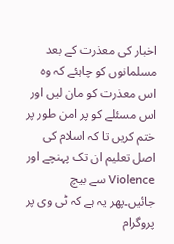اخبار کی معذرت کے بعد مسلمانوں کو چاہئے کہ وہ اس معذرت کو مان لیں اور اس مسئلے کو پر امن طور پر ختم کریں تا کہ اسلام کی اصل تعلیم ان تک پہنچے اور Violence سے بیچ جائیں۔پھر یہ ہے کہ ٹی وی پر پروگرام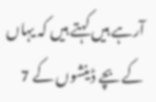آرہے ہیں کہتے ہیں کہ یہاں کے بچے ڈینشوں کے 7